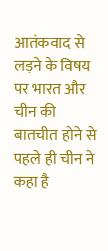आतंकवाद से लड़ने के विषय पर भारत और चीन की बातचीत होने से पहले ही चीन ने कहा है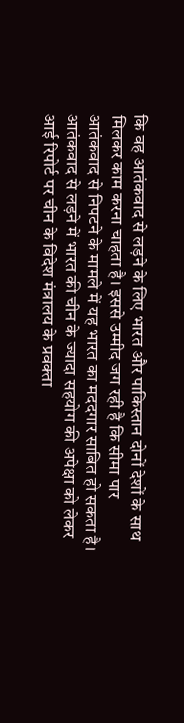कि वह आतंकवाद से लड़ने के लिए भारत और पाकिस्तान दोनों देशों के साथ मिलकर काम करना चाहता है। इससे उम्मीद जग रही है कि सीमा पार आतंकवाद से निपटने के मामले में यह भारत का मददगार साबित हो सकता है।
आतंकवाद से लड़ने में भारत की चीन के ज्यादा सहयोग की अपेक्षा को लेकर आई रिपोर्ट पर चीन के विदेश मंत्रालय के प्रवक्ता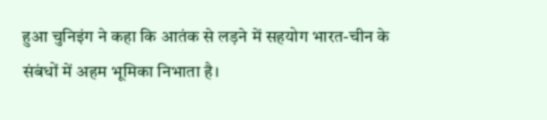हुआ चुनिइंग ने कहा कि आतंक से लड़ने में सहयोग भारत-चीन के संबंधों में अहम भूमिका निभाता है।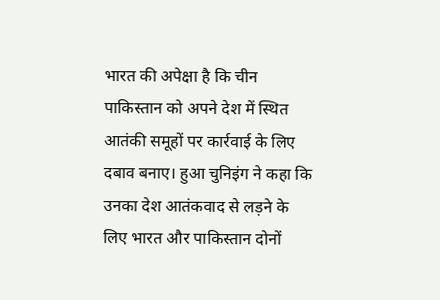भारत की अपेक्षा है कि चीन पाकिस्तान को अपने देश में स्थित आतंकी समूहों पर कार्रवाई के लिए दबाव बनाए। हुआ चुनिइंग ने कहा कि उनका देश आतंकवाद से लड़ने के लिए भारत और पाकिस्तान दोनों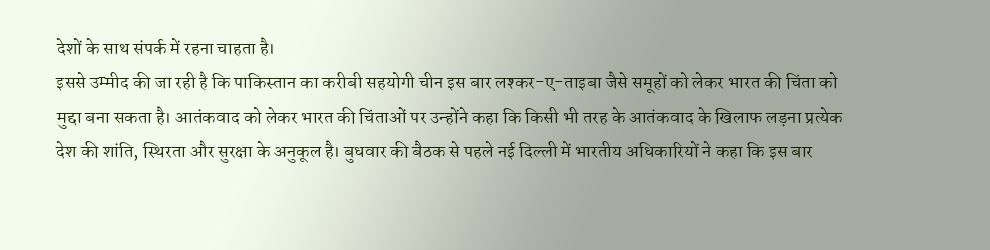देशों के साथ संपर्क में रहना चाहता है।
इससे उम्मीद की जा रही है कि पाकिस्तान का करीबी सहयोगी चीन इस बार लश्कर-ए-ताइबा जैसे समूहों को लेकर भारत की चिंता को मुद्दा बना सकता है। आतंकवाद को लेकर भारत की चिंताओं पर उन्होंने कहा कि किसी भी तरह के आतंकवाद के खिलाफ लड़ना प्रत्येक देश की शांति, स्थिरता और सुरक्षा के अनुकूल है। बुधवार की बैठक से पहले नई दिल्ली में भारतीय अधिकारियों ने कहा कि इस बार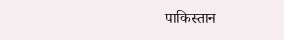पाकिस्तान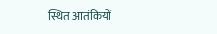स्थित आतंकियों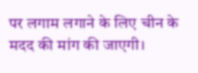पर लगाम लगाने के लिए चीन के मदद की मांग की जाएगी।